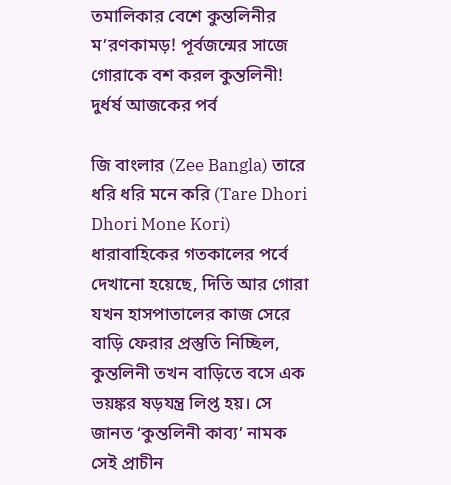তমালিকার বেশে কুন্তলিনীর ম’রণকামড়! পূর্বজন্মের সাজে গোরাকে বশ করল কুন্তলিনী! দুর্ধর্ষ আজকের পর্ব

জি বাংলার (Zee Bangla) তারে ধরি ধরি মনে করি (Tare Dhori Dhori Mone Kori) ধারাবাহিকের গতকালের পর্বে দেখানো হয়েছে, দিতি আর গোরা যখন হাসপাতালের কাজ সেরে বাড়ি ফেরার প্রস্তুতি নিচ্ছিল, কুন্তলিনী তখন বাড়িতে বসে এক ভয়ঙ্কর ষড়যন্ত্র লিপ্ত হয়। সে জানত ‘কুন্তলিনী কাব্য’ নামক সেই প্রাচীন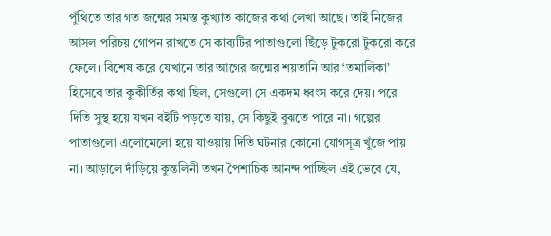পুঁথিতে তার গত জন্মের সমস্ত কুখ্যাত কাজের কথা লেখা আছে। তাই নিজের আসল পরিচয় গোপন রাখতে সে কাব্যটির পাতাগুলো ছিঁড়ে টুকরো টুকরো করে ফেলে। বিশেষ করে যেখানে তার আগের জন্মের শয়তানি আর ‘তমালিকা’ হিসেবে তার কুকীর্তির কথা ছিল, সেগুলো সে একদম ধ্বংস করে দেয়। পরে দিতি সুস্থ হয়ে যখন বইটি পড়তে যায়, সে কিছুই বুঝতে পারে না। গল্পের পাতাগুলো এলোমেলো হয়ে যাওয়ায় দিতি ঘটনার কোনো যোগসূত্র খুঁজে পায় না। আড়ালে দাঁড়িয়ে কুন্তলিনী তখন পৈশাচিক আনন্দ পাচ্ছিল এই ভেবে যে,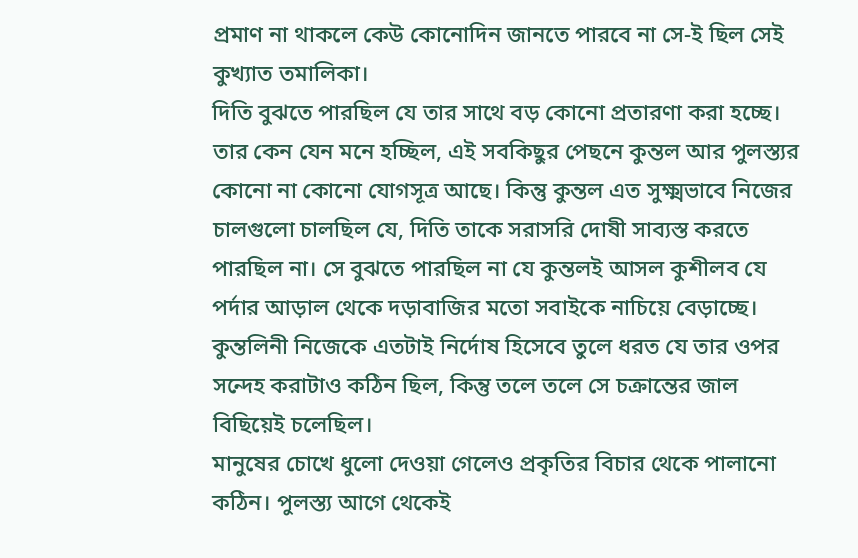প্রমাণ না থাকলে কেউ কোনোদিন জানতে পারবে না সে-ই ছিল সেই কুখ্যাত তমালিকা।
দিতি বুঝতে পারছিল যে তার সাথে বড় কোনো প্রতারণা করা হচ্ছে। তার কেন যেন মনে হচ্ছিল, এই সবকিছুর পেছনে কুন্তল আর পুলস্ত্যর কোনো না কোনো যোগসূত্র আছে। কিন্তু কুন্তল এত সুক্ষ্মভাবে নিজের চালগুলো চালছিল যে, দিতি তাকে সরাসরি দোষী সাব্যস্ত করতে পারছিল না। সে বুঝতে পারছিল না যে কুন্তলই আসল কুশীলব যে পর্দার আড়াল থেকে দড়াবাজির মতো সবাইকে নাচিয়ে বেড়াচ্ছে। কুন্তলিনী নিজেকে এতটাই নির্দোষ হিসেবে তুলে ধরত যে তার ওপর সন্দেহ করাটাও কঠিন ছিল, কিন্তু তলে তলে সে চক্রান্তের জাল বিছিয়েই চলেছিল।
মানুষের চোখে ধুলো দেওয়া গেলেও প্রকৃতির বিচার থেকে পালানো কঠিন। পুলস্ত্য আগে থেকেই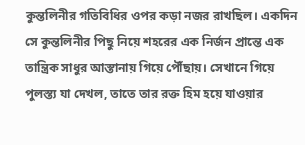কুন্তলিনীর গতিবিধির ওপর কড়া নজর রাখছিল। একদিন সে কুন্তলিনীর পিছু নিয়ে শহরের এক নির্জন প্রান্তে এক তান্ত্রিক সাধুর আস্তানায় গিয়ে পৌঁছায়। সেখানে গিয়ে পুলস্ত্য যা দেখল, তাতে তার রক্ত হিম হয়ে যাওয়ার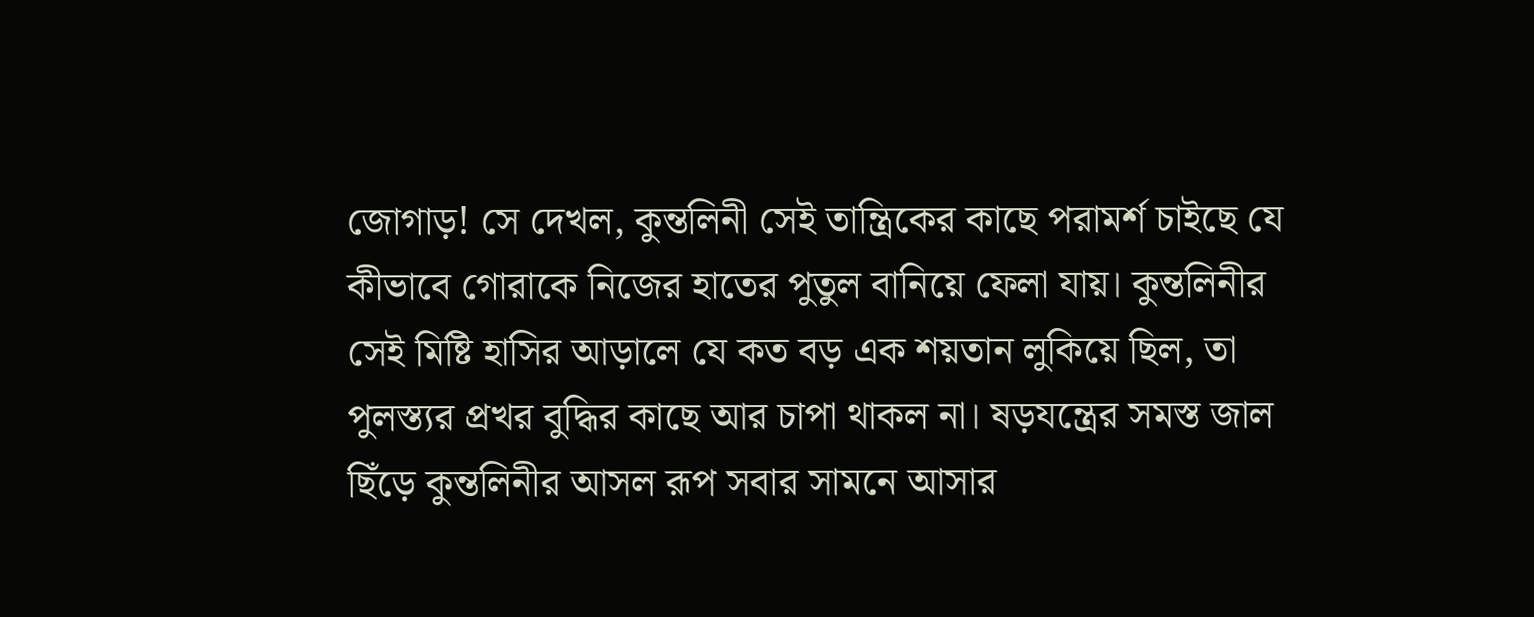জোগাড়! সে দেখল, কুন্তলিনী সেই তান্ত্রিকের কাছে পরামর্শ চাইছে যে কীভাবে গোরাকে নিজের হাতের পুতুল বানিয়ে ফেলা যায়। কুন্তলিনীর সেই মিষ্টি হাসির আড়ালে যে কত বড় এক শয়তান লুকিয়ে ছিল, তা পুলস্ত্যর প্রখর বুদ্ধির কাছে আর চাপা থাকল না। ষড়যন্ত্রের সমস্ত জাল ছিঁড়ে কুন্তলিনীর আসল রূপ সবার সামনে আসার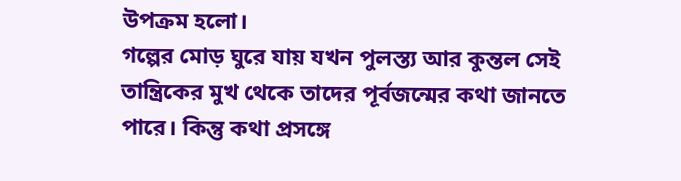উপক্রম হলো।
গল্পের মোড় ঘুরে যায় যখন পুলস্ত্য আর কুন্তল সেই তান্ত্রিকের মুখ থেকে তাদের পূর্বজন্মের কথা জানতে পারে। কিন্তু কথা প্রসঙ্গে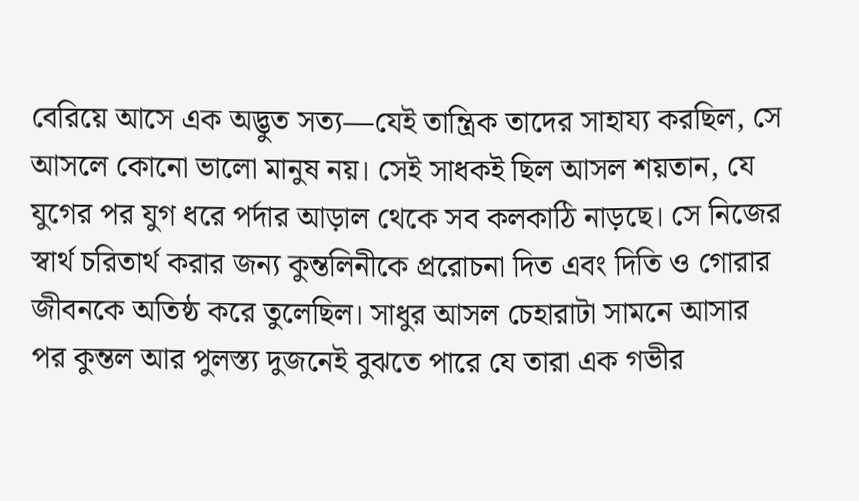বেরিয়ে আসে এক অদ্ভুত সত্য—যেই তান্ত্রিক তাদের সাহায্য করছিল, সে আসলে কোনো ভালো মানুষ নয়। সেই সাধকই ছিল আসল শয়তান, যে যুগের পর যুগ ধরে পর্দার আড়াল থেকে সব কলকাঠি নাড়ছে। সে নিজের স্বার্থ চরিতার্থ করার জন্য কুন্তলিনীকে প্ররোচনা দিত এবং দিতি ও গোরার জীবনকে অতিষ্ঠ করে তুলেছিল। সাধুর আসল চেহারাটা সামনে আসার পর কুন্তল আর পুলস্ত্য দুজনেই বুঝতে পারে যে তারা এক গভীর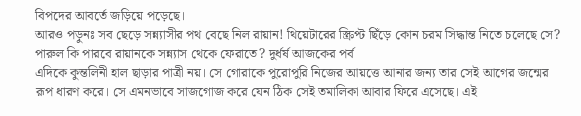বিপদের আবর্তে জড়িয়ে পড়েছে।
আরও পড়ুনঃ সব ছেড়ে সন্ন্যাসীর পথ বেছে নিল রায়ান! থিয়েটারের স্ক্রিপ্ট ছিঁড়ে কোন চরম সিদ্ধান্ত নিতে চলেছে সে? পারুল কি পারবে রায়ানকে সন্ন্যাস থেকে ফেরাতে? দুর্ধর্ষ আজকের পর্ব
এদিকে কুন্তলিনী হাল ছাড়ার পাত্রী নয়। সে গোরাকে পুরোপুরি নিজের আয়ত্তে আনার জন্য তার সেই আগের জন্মের রূপ ধারণ করে। সে এমনভাবে সাজগোজ করে যেন ঠিক সেই তমালিকা আবার ফিরে এসেছে। এই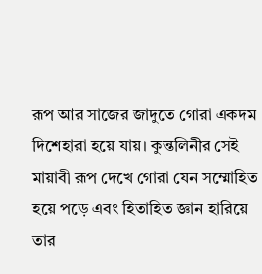রূপ আর সাজের জাদুতে গোরা একদম দিশেহারা হয়ে যায়। কুন্তলিনীর সেই মায়াবী রূপ দেখে গোরা যেন সম্মোহিত হয়ে পড়ে এবং হিতাহিত জ্ঞান হারিয়ে তার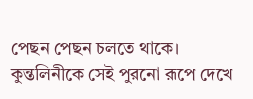পেছন পেছন চলতে থাকে। কুন্তলিনীকে সেই পুরনো রূপে দেখে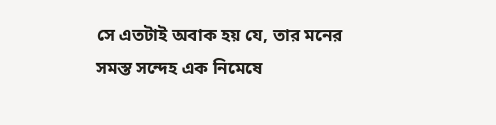সে এতটাই অবাক হয় যে, তার মনের সমস্ত সন্দেহ এক নিমেষে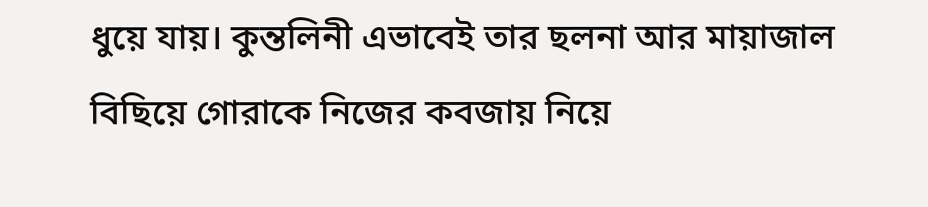ধুয়ে যায়। কুন্তলিনী এভাবেই তার ছলনা আর মায়াজাল বিছিয়ে গোরাকে নিজের কবজায় নিয়ে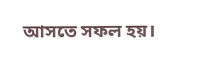আসতে সফল হয়।